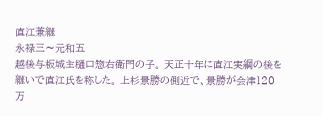直江兼継
永禄三〜元和五
越後与板城主樋口惣右衛門の子。 天正十年に直江実綱の後を継いで直江氏を称した。 上杉景勝の側近で、景勝が会津120万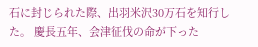石に封じられた際、出羽米沢30万石を知行した。 慶長五年、会津征伐の命が下った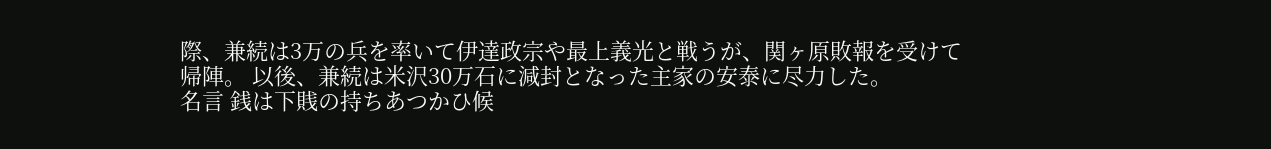際、兼続は3万の兵を率いて伊達政宗や最上義光と戦うが、関ヶ原敗報を受けて帰陣。 以後、兼続は米沢30万石に減封となった主家の安泰に尽力した。
名言 銭は下賎の持ちあつかひ候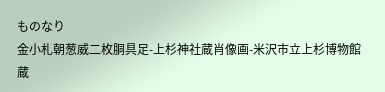ものなり
金小札朝葱威二枚胴具足-上杉神社蔵肖像画-米沢市立上杉博物館蔵